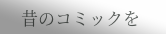昔のコミックを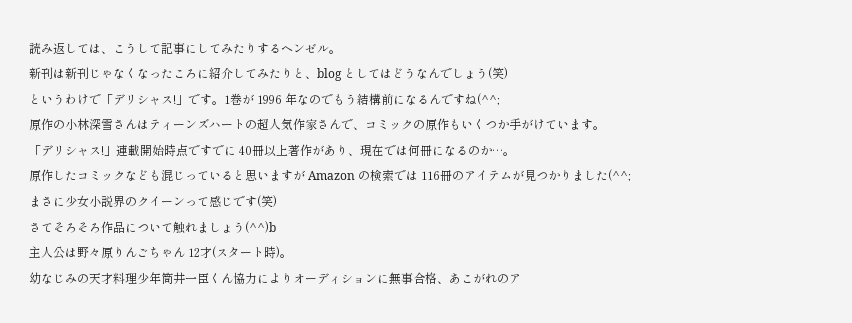読み返しては、こうして記事にしてみたりするヘンゼル。
新刊は新刊じゃなくなったころに紹介してみたりと、blog としてはどうなんでしょう(笑)
というわけで「デリシャス!」です。1巻が 1996 年なのでもう結構前になるんですね(^^;
原作の小林深雪さんはティーンズハートの超人気作家さんで、コミックの原作もいくつか手がけています。
「デリシャス!」連載開始時点ですでに 40冊以上著作があり、現在では何冊になるのか…。
原作したコミックなども混じっていると思いますが Amazon の検索では 116冊のアイテムが見つかりました(^^;
まさに少女小説界のクイーンって感じです(笑)
さてそろそろ作品について触れましょう(^^)b
主人公は野々原りんごちゃん 12才(スタート時)。
幼なじみの天才料理少年筒井一臣くん協力によりオーディションに無事合格、あこがれのア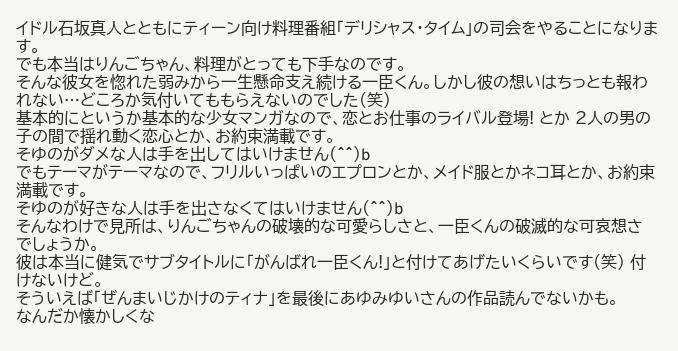イドル石坂真人とともにティーン向け料理番組「デリシャス・タイム」の司会をやることになります。
でも本当はりんごちゃん、料理がとっても下手なのです。
そんな彼女を惚れた弱みから一生懸命支え続ける一臣くん。しかし彼の想いはちっとも報われない…どころか気付いてももらえないのでした(笑)
基本的にというか基本的な少女マンガなので、恋とお仕事のライバル登場! とか 2人の男の子の間で揺れ動く恋心とか、お約束満載です。
そゆのがダメな人は手を出してはいけません(^^)b
でもテーマがテーマなので、フリルいっぱいのエプロンとか、メイド服とかネコ耳とか、お約束満載です。
そゆのが好きな人は手を出さなくてはいけません(^^)b
そんなわけで見所は、りんごちゃんの破壊的な可愛らしさと、一臣くんの破滅的な可哀想さでしょうか。
彼は本当に健気でサブタイトルに「がんばれ一臣くん!」と付けてあげたいくらいです(笑) 付けないけど。
そういえば「ぜんまいじかけのティナ」を最後にあゆみゆいさんの作品読んでないかも。
なんだか懐かしくな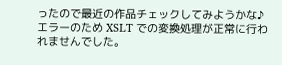ったので最近の作品チェックしてみようかな♪
エラーのため XSLT での変換処理が正常に行われませんでした。